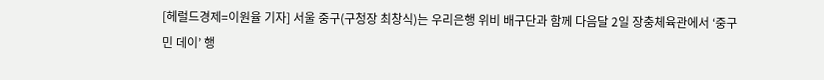[헤럴드경제=이원율 기자] 서울 중구(구청장 최창식)는 우리은행 위비 배구단과 함께 다음달 2일 장충체육관에서 ‘중구민 데이’ 행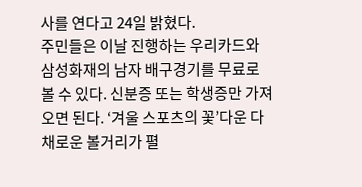사를 연다고 24일 밝혔다.
주민들은 이날 진행하는 우리카드와 삼성화재의 남자 배구경기를 무료로 볼 수 있다. 신분증 또는 학생증만 가져오면 된다. ‘겨울 스포츠의 꽃’다운 다채로운 볼거리가 펼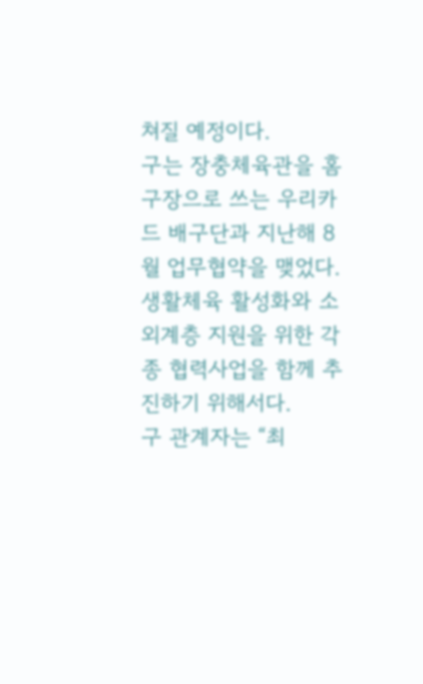쳐질 예정이다.
구는 장충체육관을 홈 구장으로 쓰는 우리카드 배구단과 지난해 8월 업무협약을 맺었다. 생활체육 활성화와 소외계층 지원을 위한 각종 협력사업을 함께 추진하기 위해서다.
구 관계자는 “최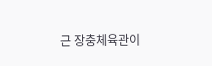근 장충체육관이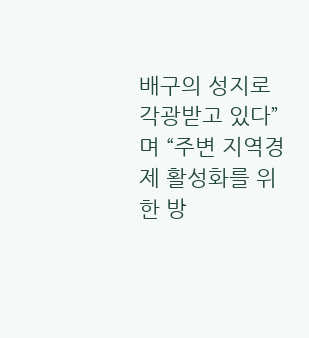배구의 성지로 각광받고 있다”며 “주변 지역경제 활성화를 위한 방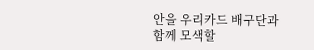안을 우리카드 배구단과 함께 모색할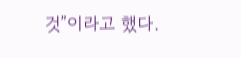것”이라고 했다.